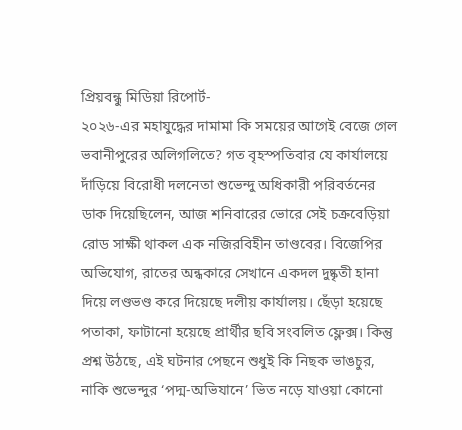প্রিয়বন্ধু মিডিয়া রিপোর্ট-
২০২৬-এর মহাযুদ্ধের দামামা কি সময়ের আগেই বেজে গেল ভবানীপুরের অলিগলিতে? গত বৃহস্পতিবার যে কার্যালয়ে দাঁড়িয়ে বিরোধী দলনেতা শুভেন্দু অধিকারী পরিবর্তনের ডাক দিয়েছিলেন, আজ শনিবারের ভোরে সেই চক্রবেড়িয়া রোড সাক্ষী থাকল এক নজিরবিহীন তাণ্ডবের। বিজেপির অভিযোগ, রাতের অন্ধকারে সেখানে একদল দুষ্কৃতী হানা দিয়ে লণ্ডভণ্ড করে দিয়েছে দলীয় কার্যালয়। ছেঁড়া হয়েছে পতাকা, ফাটানো হয়েছে প্রার্থীর ছবি সংবলিত ফ্লেক্স। কিন্তু প্রশ্ন উঠছে, এই ঘটনার পেছনে শুধুই কি নিছক ভাঙচুর, নাকি শুভেন্দুর ‘পদ্ম-অভিযানে’ ভিত নড়ে যাওয়া কোনো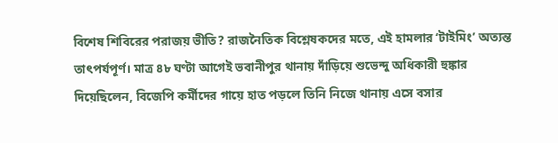বিশেষ শিবিরের পরাজয় ভীতি? রাজনৈতিক বিশ্লেষকদের মতে, এই হামলার ‘টাইমিং’ অত্যন্ত তাৎপর্যপূর্ণ। মাত্র ৪৮ ঘণ্টা আগেই ভবানীপুর থানায় দাঁড়িয়ে শুভেন্দু অধিকারী হুঙ্কার দিয়েছিলেন, বিজেপি কর্মীদের গায়ে হাত পড়লে তিনি নিজে থানায় এসে বসার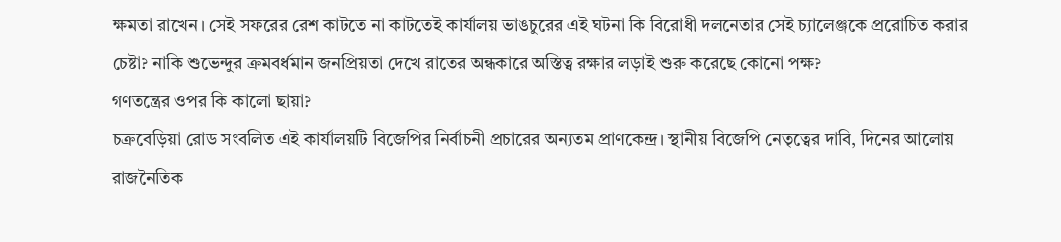ক্ষমতা রাখেন। সেই সফরের রেশ কাটতে না কাটতেই কার্যালয় ভাঙচুরের এই ঘটনা কি বিরোধী দলনেতার সেই চ্যালেঞ্জকে প্ররোচিত করার চেষ্টা? নাকি শুভেন্দুর ক্রমবর্ধমান জনপ্রিয়তা দেখে রাতের অন্ধকারে অস্তিত্ব রক্ষার লড়াই শুরু করেছে কোনো পক্ষ?
গণতন্ত্রের ওপর কি কালো ছায়া?
চক্রবেড়িয়া রোড সংবলিত এই কার্যালয়টি বিজেপির নির্বাচনী প্রচারের অন্যতম প্রাণকেন্দ্র। স্থানীয় বিজেপি নেতৃত্বের দাবি, দিনের আলোয় রাজনৈতিক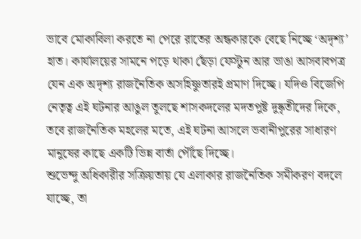ভাবে মোকাবিলা করতে না পেরে রাতের অন্ধকারকে বেছে নিচ্ছে ‘অদৃশ্য’ হাত। কার্যালয়ের সামনে পড়ে থাকা ছেঁড়া ফেস্টুন আর ভাঙা আসবাবপত্র যেন এক অদৃশ্য রাজনৈতিক অসহিষ্ণুতারই প্রমাণ দিচ্ছে। যদিও বিজেপি নেতৃত্ব এই ঘটনার আঙুল তুলছে শাসকদলের মদতপুষ্ট দুষ্কৃতীদের দিকে, তবে রাজনৈতিক মহলের মতে, এই ঘটনা আসলে ভবানীপুরের সাধারণ মানুষের কাছে একটি ভিন্ন বার্তা পৌঁছে দিচ্ছে।
শুভেন্দু অধিকারীর সক্রিয়তায় যে এলাকার রাজনৈতিক সমীকরণ বদলে যাচ্ছে, তা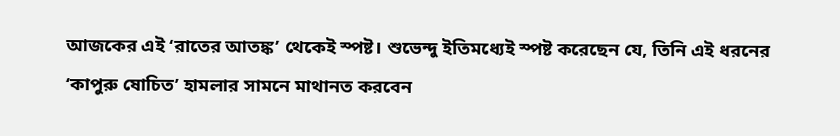আজকের এই ‘রাতের আতঙ্ক’ থেকেই স্পষ্ট। শুভেন্দু ইতিমধ্যেই স্পষ্ট করেছেন যে, তিনি এই ধরনের ‘কাপুরু ষোচিত’ হামলার সামনে মাথানত করবেন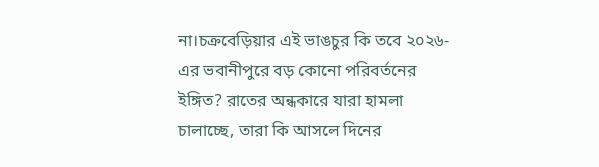না।চক্রবেড়িয়ার এই ভাঙচুর কি তবে ২০২৬-এর ভবানীপুরে বড় কোনো পরিবর্তনের ইঙ্গিত? রাতের অন্ধকারে যারা হামলা চালাচ্ছে, তারা কি আসলে দিনের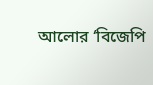আলোর ‘বিজেপি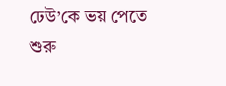ঢেউ’কে ভয় পেতে শুরু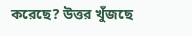করেছে? উত্তর খুঁজছে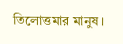তিলোত্তমার মানুষ।